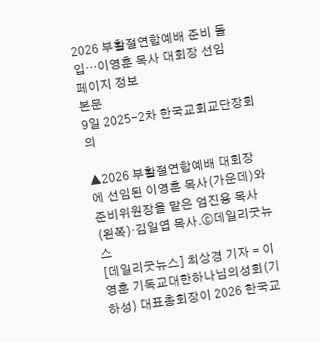2026 부활절연합예배 준비 돌입…이영훈 목사 대회장 선임
페이지 정보
본문
9일 2025-2차 한국교회교단장회의

▲2026 부활절연합예배 대회장에 선임된 이영훈 목사(가운데)와 준비위원장을 맡은 엄진용 목사(왼쪽)·김일엽 목사.ⓒ데일리굿뉴스
[데일리굿뉴스] 최상경 기자 = 이영훈 기독교대한하나님의성회(기하성) 대표총회장이 2026 한국교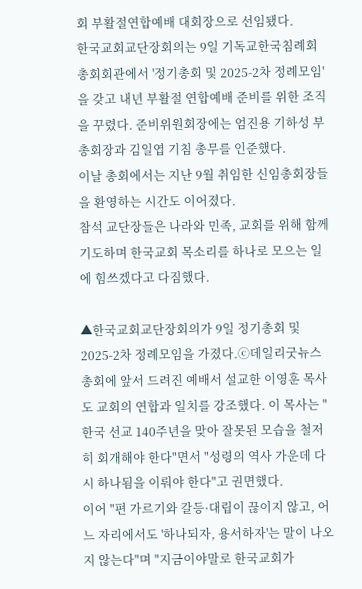회 부활절연합예배 대회장으로 선임됐다.
한국교회교단장회의는 9일 기독교한국침례회 총회회관에서 '정기총회 및 2025-2차 정례모임'을 갖고 내년 부활절 연합예배 준비를 위한 조직을 꾸렸다. 준비위원회장에는 엄진용 기하성 부총회장과 김일엽 기침 총무를 인준했다.
이날 총회에서는 지난 9월 취임한 신임총회장들을 환영하는 시간도 이어졌다.
참석 교단장들은 나라와 민족, 교회를 위해 함께 기도하며 한국교회 목소리를 하나로 모으는 일에 힘쓰겠다고 다짐했다.

▲한국교회교단장회의가 9일 정기총회 및 2025-2차 정례모임을 가졌다.ⓒ데일리굿뉴스
총회에 앞서 드려진 예배서 설교한 이영훈 목사도 교회의 연합과 일치를 강조했다. 이 목사는 "한국 선교 140주년을 맞아 잘못된 모습을 철저히 회개해야 한다"면서 "성령의 역사 가운데 다시 하나됨을 이뤄야 한다"고 권면했다.
이어 "편 가르기와 갈등·대립이 끊이지 않고, 어느 자리에서도 '하나되자, 용서하자'는 말이 나오지 않는다"며 "지금이야말로 한국교회가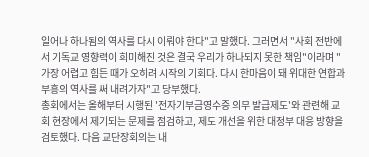일어나 하나됨의 역사를 다시 이뤄야 한다"고 말했다. 그러면서 "사회 전반에서 기독교 영향력이 희미해진 것은 결국 우리가 하나되지 못한 책임"이라며 "가장 어렵고 힘든 때가 오히려 시작의 기회다. 다시 한마음이 돼 위대한 연합과 부흥의 역사를 써 내려가자"고 당부했다.
총회에서는 올해부터 시행된 '전자기부금영수증 의무 발급제도'와 관련해 교회 현장에서 제기되는 문제를 점검하고, 제도 개선을 위한 대정부 대응 방향을 검토했다. 다음 교단장회의는 내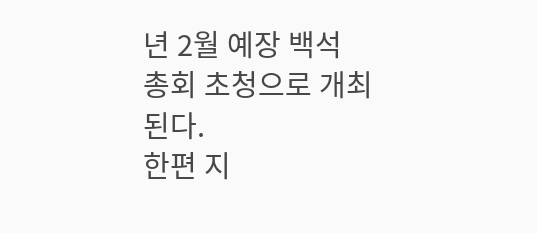년 2월 예장 백석 총회 초청으로 개최된다.
한편 지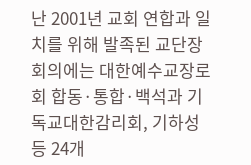난 2001년 교회 연합과 일치를 위해 발족된 교단장회의에는 대한예수교장로회 합동·통합·백석과 기독교대한감리회, 기하성 등 24개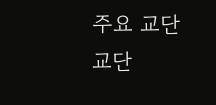주요 교단 교단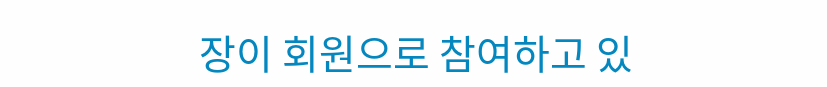장이 회원으로 참여하고 있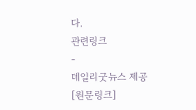다.
관련링크
-
데일리굿뉴스 제공
[원문링크]